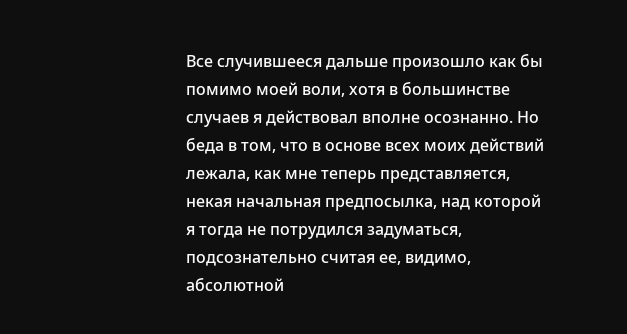Все случившееся дальше произошло как бы помимо моей воли, хотя в большинстве случаев я действовал вполне осознанно. Но беда в том, что в основе всех моих действий лежала, как мне теперь представляется, некая начальная предпосылка, над которой я тогда не потрудился задуматься, подсознательно считая ее, видимо, абсолютной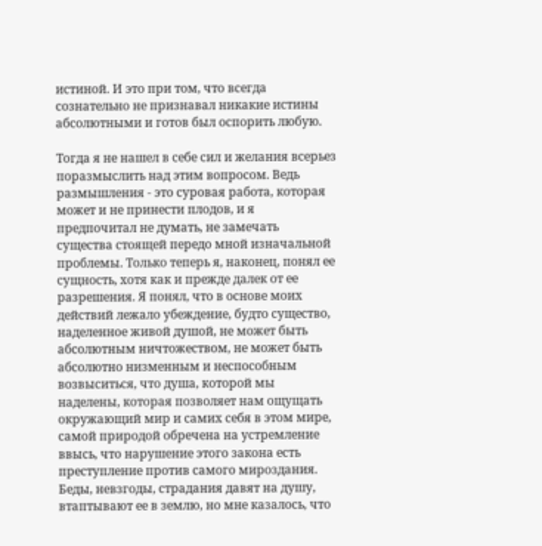истиной. И это при том, что всегда сознательно не признавал никакие истины абсолютными и готов был оспорить любую.

Тогда я не нашел в себе сил и желания всерьез поразмыслить над этим вопросом. Ведь размышления - это суровая работа, которая может и не принести плодов, и я предпочитал не думать, не замечать существа стоящей передо мной изначальной проблемы. Только теперь я, наконец, понял ее сущность, хотя как и прежде далек от ее разрешения. Я понял, что в основе моих действий лежало убеждение, будто существо, наделенное живой душой, не может быть абсолютным ничтожеством, не может быть абсолютно низменным и неспособным возвыситься, что душа, которой мы наделены, которая позволяет нам ощущать окружающий мир и самих себя в этом мире, самой природой обречена на устремление ввысь, что нарушение этого закона есть преступление против самого мироздания. Беды, невзгоды, страдания давят на душу, втаптывают ее в землю, но мне казалось, что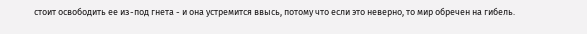стоит освободить ее из-под гнета - и она устремится ввысь, потому что если это неверно, то мир обречен на гибель.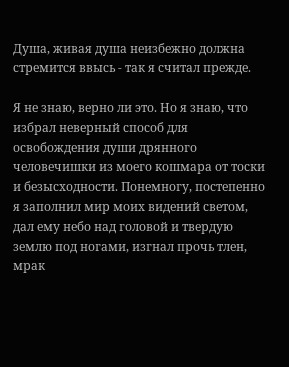Душа, живая душа неизбежно должна стремится ввысь - так я считал прежде.

Я не знаю, верно ли это. Но я знаю, что избрал неверный способ для освобождения души дрянного человечишки из моего кошмара от тоски и безысходности. Понемногу, постепенно я заполнил мир моих видений светом, дал ему небо над головой и твердую землю под ногами, изгнал прочь тлен, мрак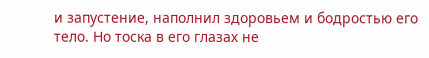и запустение, наполнил здоровьем и бодростью его тело. Но тоска в его глазах не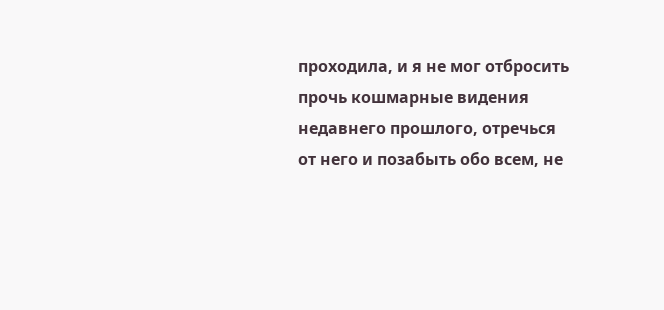проходила, и я не мог отбросить прочь кошмарные видения недавнего прошлого, отречься от него и позабыть обо всем, не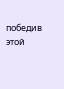победив этой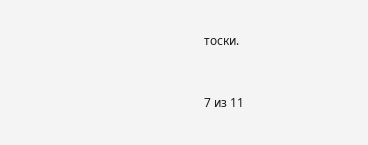тоски.



7 из 11